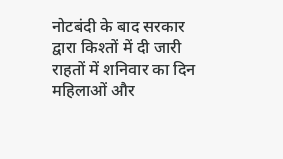नोटबंदी के बाद सरकार द्वारा किश्तों में दी जारी राहतों में शनिवार का दिन महिलाओं और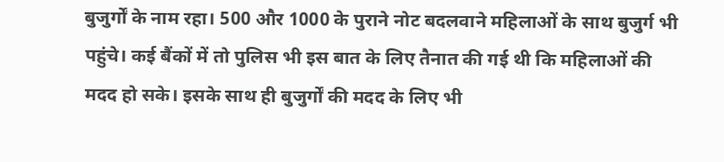बुजुर्गों के नाम रहा। 500 और 1000 के पुराने नोट बदलवाने महिलाओं के साथ बुजुर्ग भी पहुंचे। कई बैंकों में तो पुलिस भी इस बात के लिए तैनात की गई थी कि महिलाओं की मदद हो सके। इसके साथ ही बुजुर्गों की मदद के लिए भी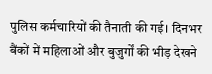पुलिस कर्मचारियों की तैनाती की गई। दिनभर बैंकों में महिलाओं और बुजुर्गों की भीड़ देखने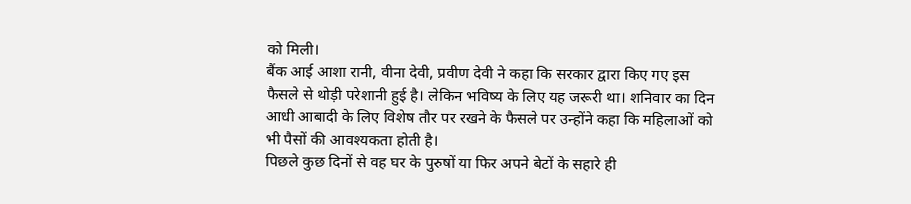को मिली।
बैंक आई आशा रानी, वीना देवी, प्रवीण देवी ने कहा कि सरकार द्वारा किए गए इस फैसले से थोड़ी परेशानी हुई है। लेकिन भविष्य के लिए यह जरूरी था। शनिवार का दिन आधी आबादी के लिए विशेष तौर पर रखने के फैसले पर उन्होंने कहा कि महिलाओं को भी पैसों की आवश्यकता होती है।
पिछले कुछ दिनों से वह घर के पुरुषों या फिर अपने बेटों के सहारे ही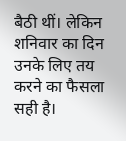बैठी थीं। लेकिन शनिवार का दिन उनके लिए तय करने का फैसला सही है।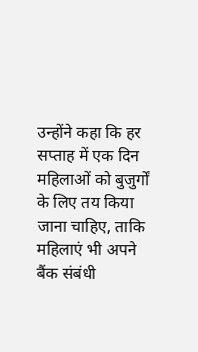उन्होंने कहा कि हर सप्ताह में एक दिन महिलाओं को बुजुर्गों के लिए तय किया जाना चाहिए, ताकि महिलाएं भी अपने बैंक संबंधी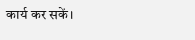कार्य कर सकें।